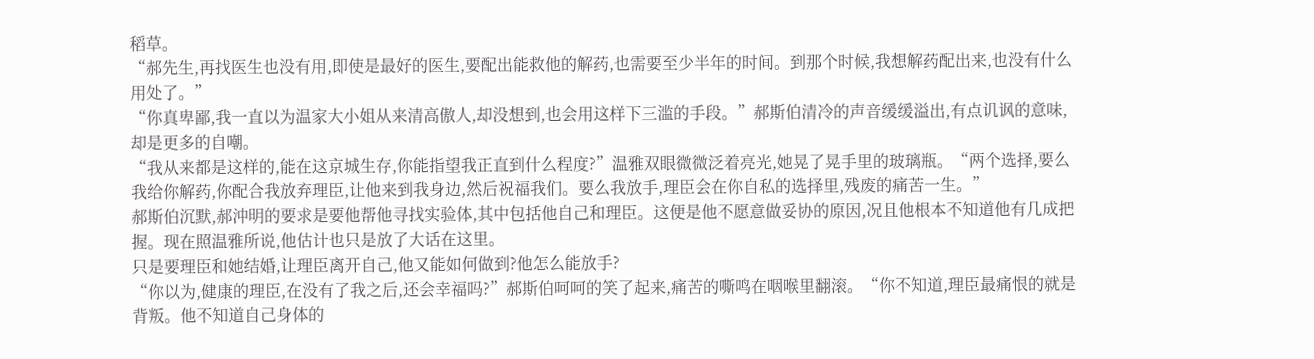稻草。
“郝先生,再找医生也没有用,即使是最好的医生,要配出能救他的解药,也需要至少半年的时间。到那个时候,我想解药配出来,也没有什么用处了。”
“你真卑鄙,我一直以为温家大小姐从来清高傲人,却没想到,也会用这样下三滥的手段。”郝斯伯清冷的声音缓缓溢出,有点讥讽的意味,却是更多的自嘲。
“我从来都是这样的,能在这京城生存,你能指望我正直到什么程度?”温雅双眼微微泛着亮光,她晃了晃手里的玻璃瓶。“两个选择,要么我给你解药,你配合我放弃理臣,让他来到我身边,然后祝福我们。要么我放手,理臣会在你自私的选择里,残废的痛苦一生。”
郝斯伯沉默,郝沖明的要求是要他帮他寻找实验体,其中包括他自己和理臣。这便是他不愿意做妥协的原因,况且他根本不知道他有几成把握。现在照温雅所说,他估计也只是放了大话在这里。
只是要理臣和她结婚,让理臣离开自己,他又能如何做到?他怎么能放手?
“你以为,健康的理臣,在没有了我之后,还会幸福吗?”郝斯伯呵呵的笑了起来,痛苦的嘶鸣在咽喉里翻滚。“你不知道,理臣最痛恨的就是背叛。他不知道自己身体的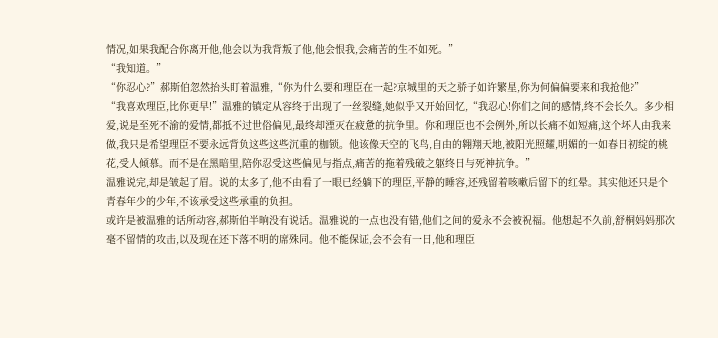情况,如果我配合你离开他,他会以为我背叛了他,他会恨我,会痛苦的生不如死。”
“我知道。”
“你忍心?”郝斯伯忽然抬头盯着温雅,“你为什么要和理臣在一起?京城里的天之骄子如许繁星,你为何偏偏要来和我抢他?”
“我喜欢理臣,比你更早!”温雅的镇定从容终于出现了一丝裂缝,她似乎又开始回忆,“我忍心!你们之间的感情,终不会长久。多少相爱,说是至死不渝的爱情,都抵不过世俗偏见,最终却湮灭在疲惫的抗争里。你和理臣也不会例外,所以长痛不如短痛,这个坏人由我来做,我只是希望理臣不要永远背负这些这些沉重的枷锁。他该像天空的飞鸟,自由的翱翔天地,被阳光照耀,明媚的一如春日初绽的桃花,受人倾慕。而不是在黑暗里,陪你忍受这些偏见与指点,痛苦的拖着残破之躯终日与死神抗争。”
温雅说完,却是皱起了眉。说的太多了,他不由看了一眼已经躺下的理臣,平静的睡容,还残留着咳嗽后留下的红晕。其实他还只是个青春年少的少年,不该承受这些承重的负担。
或许是被温雅的话所动容,郝斯伯半晌没有说话。温雅说的一点也没有错,他们之间的爱永不会被祝福。他想起不久前,舒桐妈妈那次毫不留情的攻击,以及现在还下落不明的席殊同。他不能保证,会不会有一日,他和理臣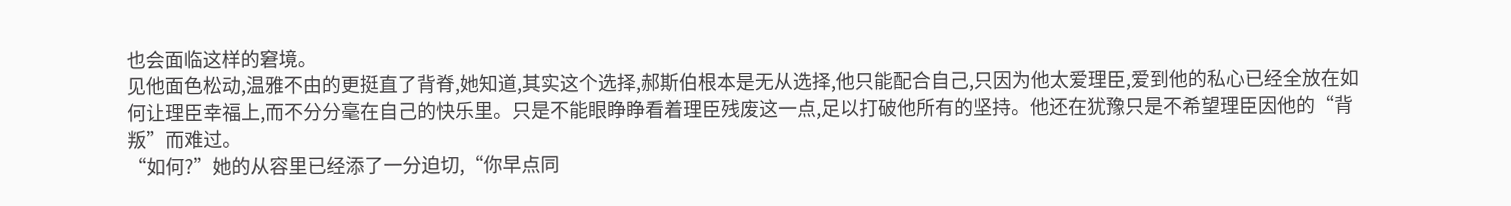也会面临这样的窘境。
见他面色松动,温雅不由的更挺直了背脊,她知道,其实这个选择,郝斯伯根本是无从选择,他只能配合自己,只因为他太爱理臣,爱到他的私心已经全放在如何让理臣幸福上,而不分分毫在自己的快乐里。只是不能眼睁睁看着理臣残废这一点,足以打破他所有的坚持。他还在犹豫只是不希望理臣因他的“背叛”而难过。
“如何?”她的从容里已经添了一分迫切,“你早点同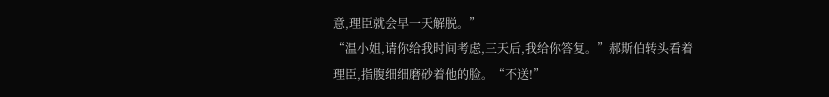意,理臣就会早一天解脱。”
“温小姐,请你给我时间考虑,三天后,我给你答复。”郝斯伯转头看着理臣,指腹细细磨砂着他的脸。“不送!”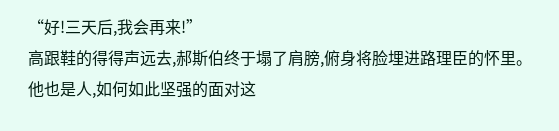“好!三天后,我会再来!”
高跟鞋的得得声远去,郝斯伯终于塌了肩膀,俯身将脸埋进路理臣的怀里。他也是人,如何如此坚强的面对这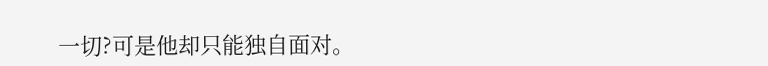一切?可是他却只能独自面对。